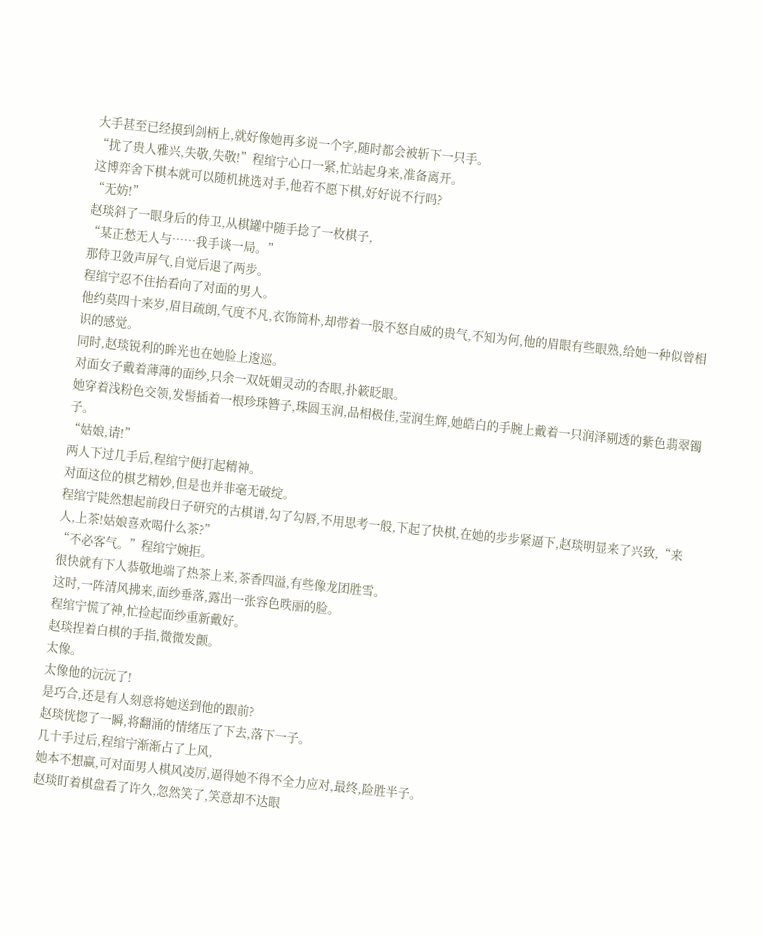大手甚至已经摸到剑柄上,就好像她再多说一个字,随时都会被斩下一只手。
“扰了贵人雅兴,失敬,失敬!”程绾宁心口一紧,忙站起身来,准备离开。
这博弈舍下棋本就可以随机挑选对手,他若不愿下棋,好好说不行吗?
“无妨!”
赵琰斜了一眼身后的侍卫,从棋罐中随手捻了一枚棋子,
“某正愁无人与……我手谈一局。”
那侍卫敛声屏气,自觉后退了两步。
程绾宁忍不住抬看向了对面的男人。
他约莫四十来岁,眉目疏朗,气度不凡,衣饰简朴,却带着一股不怒自威的贵气,不知为何,他的眉眼有些眼熟,给她一种似曾相识的感觉。
同时,赵琰锐利的眸光也在她脸上逡巡。
对面女子戴着薄薄的面纱,只余一双妩媚灵动的杏眼,扑簌眨眼。
她穿着浅粉色交领,发髻插着一根珍珠簪子,珠圆玉润,品相极佳,莹润生辉,她皓白的手腕上戴着一只润泽剔透的紫色翡翠镯子。
“姑娘,请!”
两人下过几手后,程绾宁便打起精神。
对面这位的棋艺精妙,但是也并非毫无破绽。
程绾宁陡然想起前段日子研究的古棋谱,勾了勾唇,不用思考一般,下起了快棋,在她的步步紧逼下,赵琰明显来了兴致,“来人,上茶!姑娘喜欢喝什么茶?”
“不必客气。”程绾宁婉拒。
很快就有下人恭敬地端了热茶上来,茶香四溢,有些像龙团胜雪。
这时,一阵清风拂来,面纱垂落,露出一张容色昳丽的脸。
程绾宁慌了神,忙捡起面纱重新戴好。
赵琰捏着白棋的手指,微微发颤。
太像。
太像他的沅沅了!
是巧合,还是有人刻意将她送到他的跟前?
赵琰恍惚了一瞬,将翻涌的情绪压了下去,落下一子。
几十手过后,程绾宁渐渐占了上风,
她本不想赢,可对面男人棋风凌厉,逼得她不得不全力应对,最终,险胜半子。
赵琰盯着棋盘看了许久,忽然笑了,笑意却不达眼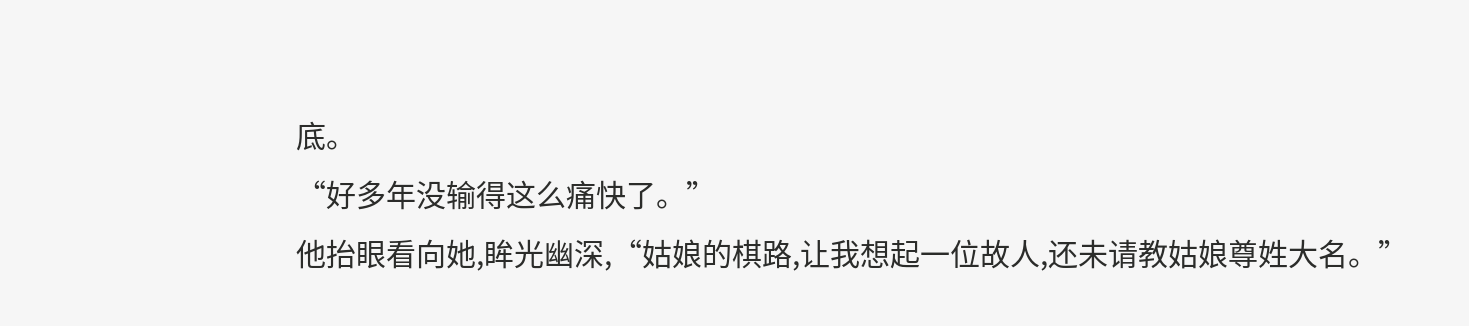底。
“好多年没输得这么痛快了。”
他抬眼看向她,眸光幽深,“姑娘的棋路,让我想起一位故人,还未请教姑娘尊姓大名。”